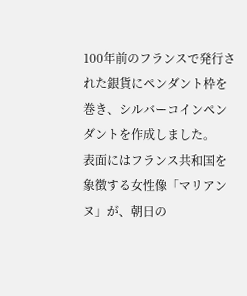100年前のフランスで発行された銀貨にペンダント枠を巻き、シルバーコインペンダントを作成しました。
表面にはフランス共和国を象徴する女性像「マリアンヌ」が、朝日の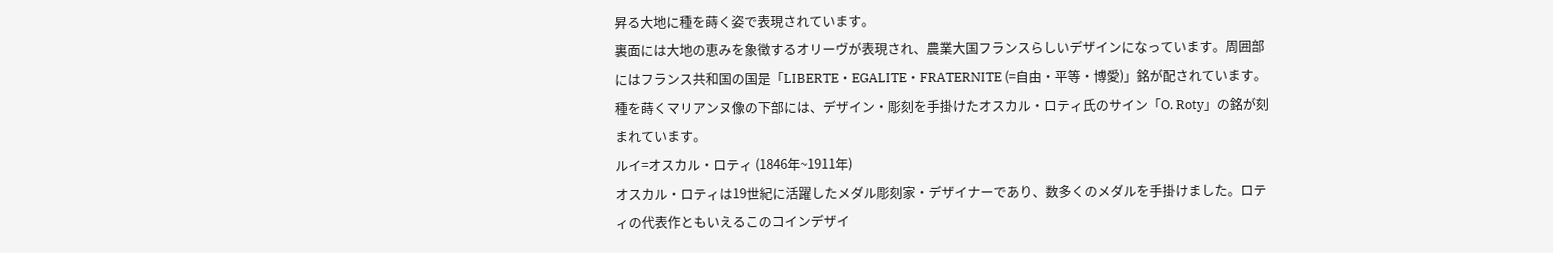昇る大地に種を蒔く姿で表現されています。
裏面には大地の恵みを象徴するオリーヴが表現され、農業大国フランスらしいデザインになっています。周囲部にはフランス共和国の国是「LIBERTE・EGALITE・FRATERNITE (=自由・平等・博愛)」銘が配されています。
種を蒔くマリアンヌ像の下部には、デザイン・彫刻を手掛けたオスカル・ロティ氏のサイン「O. Roty」の銘が刻まれています。
ルイ=オスカル・ロティ (1846年~1911年)
オスカル・ロティは19世紀に活躍したメダル彫刻家・デザイナーであり、数多くのメダルを手掛けました。ロティの代表作ともいえるこのコインデザイ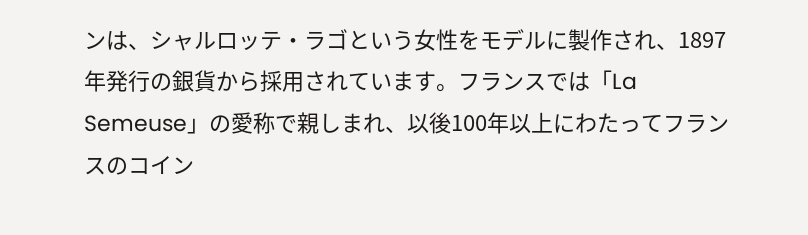ンは、シャルロッテ・ラゴという女性をモデルに製作され、1897年発行の銀貨から採用されています。フランスでは「La Semeuse」の愛称で親しまれ、以後100年以上にわたってフランスのコイン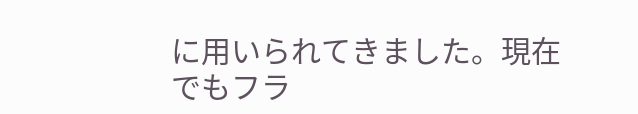に用いられてきました。現在でもフラ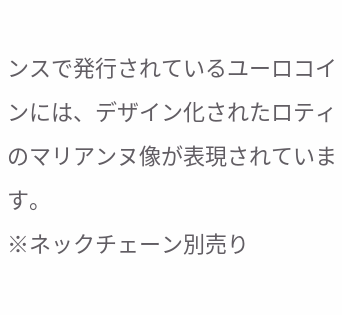ンスで発行されているユーロコインには、デザイン化されたロティのマリアンヌ像が表現されています。
※ネックチェーン別売り